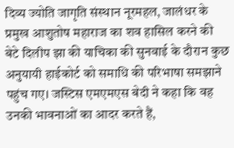दिव्य ज्योति जागृति संस्थान नूरमहल, जालंधर के प्रमुख आशुतोष महाराज का शव हासिल करने की बेटे दिलीप झा की याचिका की सुनवाई के दौरान कुछ अनुयायी हाईकोर्ट को समाधि की परिभाषा समझाने पहुंच गए। जस्टिस एमएमएस बेदी ने कहा कि वह उनकी भावनाओं का आदर करते हैं,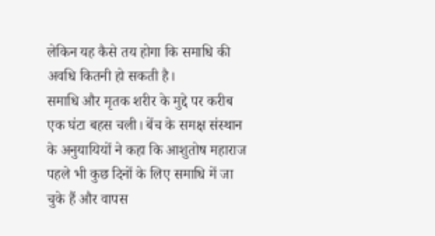लेकिन यह कैसे तय होगा कि समाधि की अवधि कितनी हो सकती है।
समाधि और मृतक शरीर के मुद्दे पर करीब एक घंटा बहस चली। बेंच के समक्ष संस्थान के अनुयायियों ने कहा कि आशुतोष महाराज पहले भी कुछ दिनों के लिए समाधि में जा चुके हैं और वापस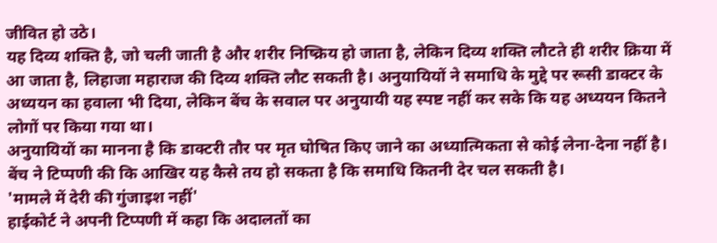जीवित हो उठे।
यह दिव्य शक्ति है, जो चली जाती है और शरीर निष्क्रिय हो जाता है, लेकिन दिव्य शक्ति लौटते ही शरीर क्रिया में आ जाता है, लिहाजा महाराज की दिव्य शक्ति लौट सकती है। अनुयायियों ने समाधि के मुद्दे पर रूसी डाक्टर के अध्ययन का हवाला भी दिया, लेकिन बेंच के सवाल पर अनुयायी यह स्पष्ट नहीं कर सके कि यह अध्ययन कितने लोगों पर किया गया था।
अनुयायियों का मानना है कि डाक्टरी तौर पर मृत घोषित किए जाने का अध्यात्मिकता से कोई लेना-देना नहीं है। बेंच ने टिप्पणी की कि आखिर यह कैसे तय हो सकता है कि समाधि कितनी देर चल सकती है।
'मामले में देरी की गुंजाइश नहीं'
हाईकोर्ट ने अपनी टिप्पणी में कहा कि अदालतों का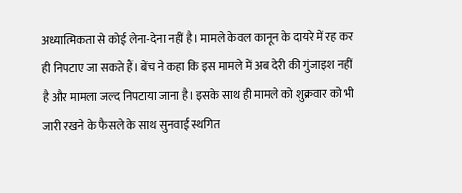अध्यात्मिकता से कोई लेना-देना नहीं है। मामले केवल कानून के दायरे में रह कर ही निपटाए जा सकते हैं। बेंच ने कहा कि इस मामले में अब देरी की गुंजाइश नहीं है और मामला जल्द निपटाया जाना है। इसके साथ ही मामले को शुक्रवार को भी जारी रखने के फैसले के साथ सुनवाई स्थगित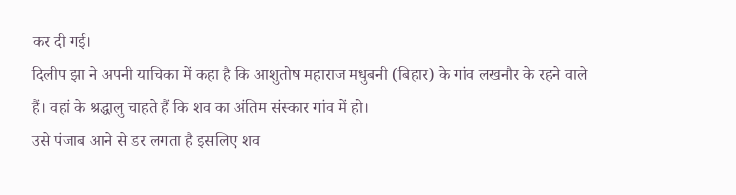कर दी गई।
दिलीप झा ने अपनी याचिका में कहा है कि आशुतोष महाराज मधुबनी (बिहार) के गांव लखनौर के रहने वाले हैं। वहां के श्रद्धालु चाहते हैं कि शव का अंतिम संस्कार गांव में हो।
उसे पंजाब आने से डर लगता है इसलिए शव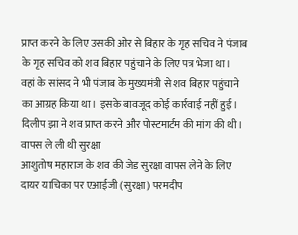प्राप्त करने के लिए उसकी ओर से बिहार के गृह सचिव ने पंजाब के गृह सचिव को शव बिहार पहुंचाने के लिए पत्र भेजा था।
वहां के सांसद ने भी पंजाब के मुख्यमंत्री से शव बिहार पहुंचाने का आग्रह किया था। इसके बावजूद कोई कार्रवाई नहीं हुई। दिलीप झा ने शव प्राप्त करने और पोस्टमार्टम की मांग की थी।
वापस ले ली थी सुरक्षा
आशुतोष महाराज के शव की जेड सुरक्षा वापस लेने के लिए दायर याचिका पर एआईजी (सुरक्षा) परमदीप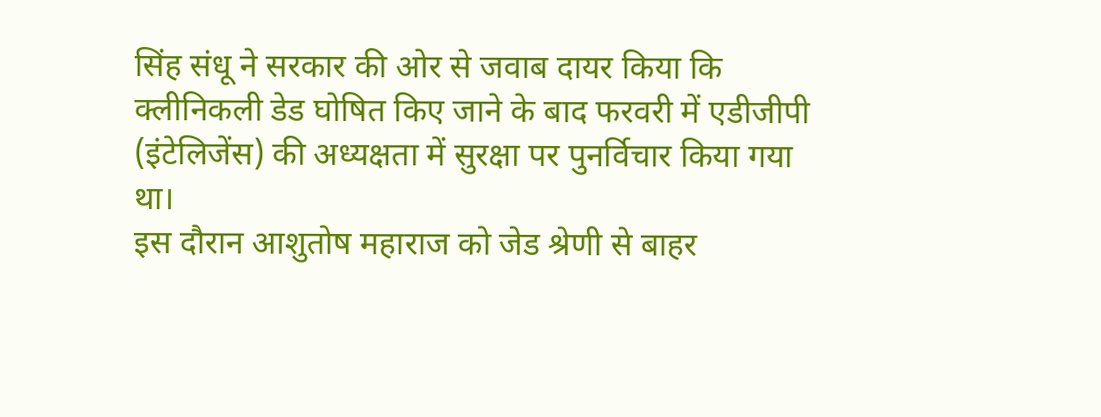सिंह संधू ने सरकार की ओर से जवाब दायर किया कि क्लीनिकली डेड घोषित किए जाने के बाद फरवरी में एडीजीपी (इंटेलिजेंस) की अध्यक्षता में सुरक्षा पर पुनर्विचार किया गया था।
इस दौरान आशुतोष महाराज को जेड श्रेणी से बाहर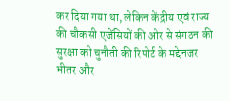कर दिया गया था, लेकिन केंद्रीय एवं राज्य की चौकसी एजेंसियों की ओर से संगठन की सुरक्षा को चुनौती की रिपोर्ट के मद्देनजर भीतर और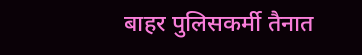बाहर पुलिसकर्मी तैनात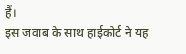हैं।
इस जवाब के साथ हाईकोर्ट ने यह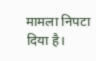मामला निपटा दिया है।